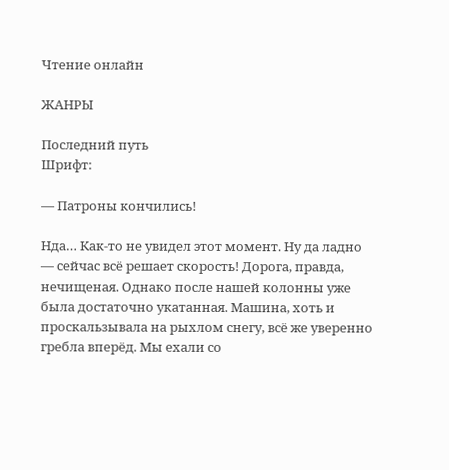Чтение онлайн

ЖАНРЫ

Последний путь
Шрифт:

— Патроны кончились!

Нда… Как-то не увидел этот момент. Ну да ладно — сейчас всё решает скорость! Дорога, правда, нечищеная. Однако после нашей колонны уже была достаточно укатанная. Машина, хоть и проскальзывала на рыхлом снегу, всё же уверенно гребла вперёд. Мы ехали со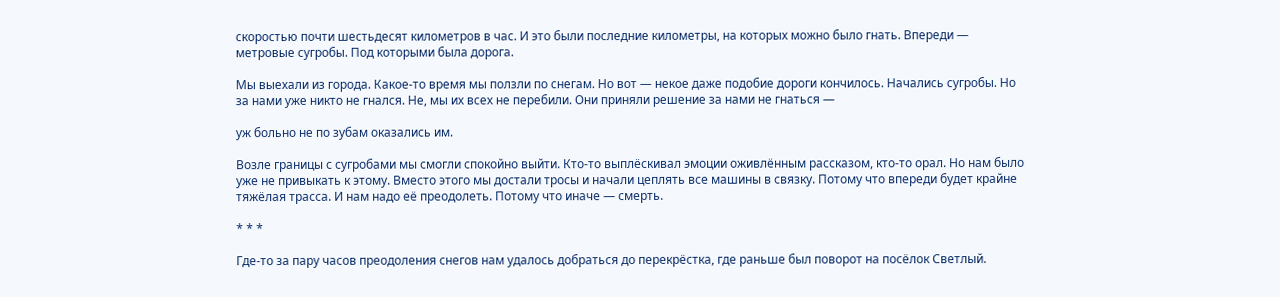скоростью почти шестьдесят километров в час. И это были последние километры, на которых можно было гнать. Впереди — метровые сугробы. Под которыми была дорога.

Мы выехали из города. Какое-то время мы ползли по снегам. Но вот — некое даже подобие дороги кончилось. Начались сугробы. Но за нами уже никто не гнался. Не, мы их всех не перебили. Они приняли решение за нами не гнаться —

уж больно не по зубам оказались им.

Возле границы с сугробами мы смогли спокойно выйти. Кто-то выплёскивал эмоции оживлённым рассказом, кто-то орал. Но нам было уже не привыкать к этому. Вместо этого мы достали тросы и начали цеплять все машины в связку. Потому что впереди будет крайне тяжёлая трасса. И нам надо её преодолеть. Потому что иначе — смерть.

* * *

Где-то за пару часов преодоления снегов нам удалось добраться до перекрёстка, где раньше был поворот на посёлок Светлый.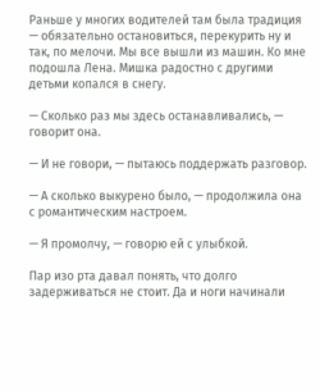Раньше у многих водителей там была традиция — обязательно остановиться, перекурить ну и так, по мелочи. Мы все вышли из машин. Ко мне подошла Лена. Мишка радостно с другими детьми копался в снегу.

— Сколько раз мы здесь останавливались, — говорит она.

— И не говори, — пытаюсь поддержать разговор.

— А сколько выкурено было, — продолжила она с романтическим настроем.

— Я промолчу, — говорю ей с улыбкой.

Пар изо рта давал понять, что долго задерживаться не стоит. Да и ноги начинали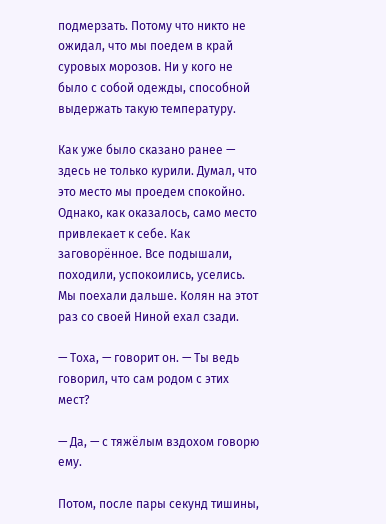подмерзать. Потому что никто не ожидал, что мы поедем в край суровых морозов. Ни у кого не было с собой одежды, способной выдержать такую температуру.

Как уже было сказано ранее — здесь не только курили. Думал, что это место мы проедем спокойно. Однако, как оказалось, само место привлекает к себе. Как заговорённое. Все подышали, походили, успокоились, уселись. Мы поехали дальше. Колян на этот раз со своей Ниной ехал сзади.

— Тоха, — говорит он. — Ты ведь говорил, что сам родом с этих мест?

— Да, — с тяжёлым вздохом говорю ему.

Потом, после пары секунд тишины,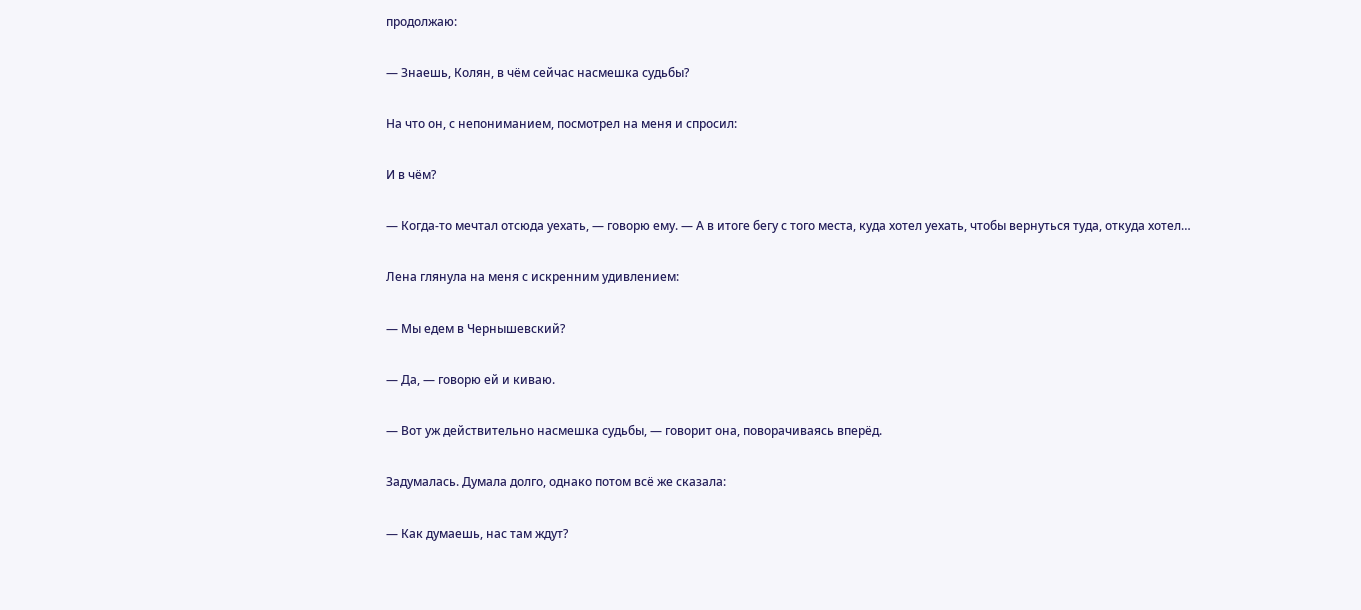продолжаю:

— Знаешь, Колян, в чём сейчас насмешка судьбы?

На что он, с непониманием, посмотрел на меня и спросил:

И в чём?

— Когда-то мечтал отсюда уехать, — говорю ему. — А в итоге бегу с того места, куда хотел уехать, чтобы вернуться туда, откуда хотел…

Лена глянула на меня с искренним удивлением:

— Мы едем в Чернышевский?

— Да, — говорю ей и киваю.

— Вот уж действительно насмешка судьбы, — говорит она, поворачиваясь вперёд.

Задумалась. Думала долго, однако потом всё же сказала:

— Как думаешь, нас там ждут?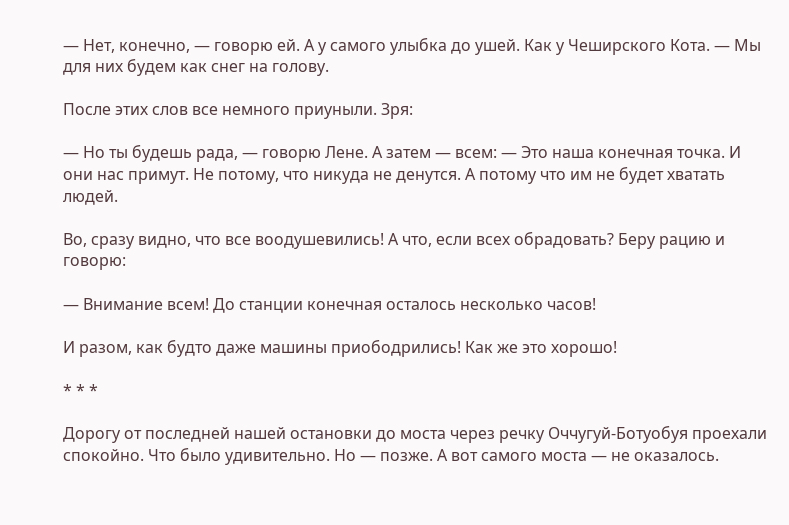— Нет, конечно, — говорю ей. А у самого улыбка до ушей. Как у Чеширского Кота. — Мы для них будем как снег на голову.

После этих слов все немного приуныли. Зря:

— Но ты будешь рада, — говорю Лене. А затем — всем: — Это наша конечная точка. И они нас примут. Не потому, что никуда не денутся. А потому что им не будет хватать людей.

Во, сразу видно, что все воодушевились! А что, если всех обрадовать? Беру рацию и говорю:

— Внимание всем! До станции конечная осталось несколько часов!

И разом, как будто даже машины приободрились! Как же это хорошо!

* * *

Дорогу от последней нашей остановки до моста через речку Оччугуй-Ботуобуя проехали спокойно. Что было удивительно. Но — позже. А вот самого моста — не оказалось.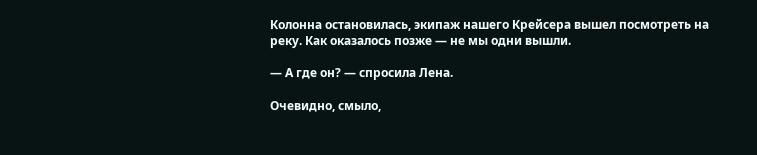Колонна остановилась, экипаж нашего Крейсера вышел посмотреть на реку. Как оказалось позже — не мы одни вышли.

— А где он? — спросила Лена.

Очевидно, смыло,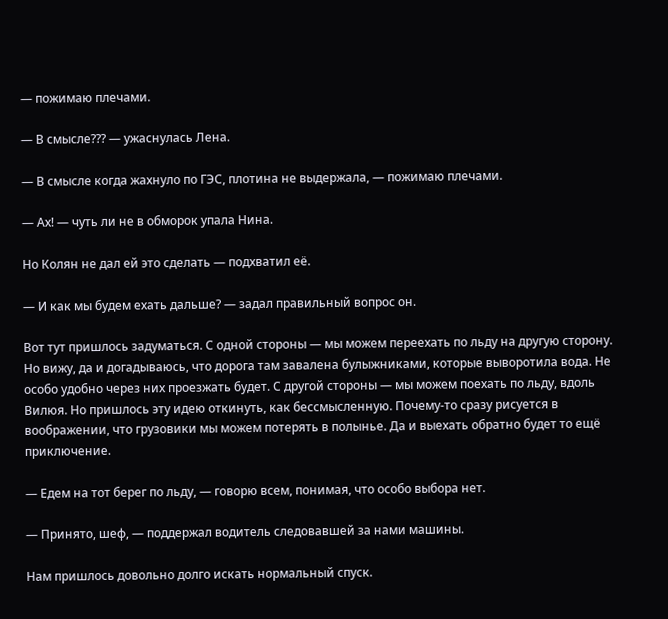— пожимаю плечами.

— В смысле??? — ужаснулась Лена.

— В смысле когда жахнуло по ГЭС, плотина не выдержала, — пожимаю плечами.

— Ах! — чуть ли не в обморок упала Нина.

Но Колян не дал ей это сделать — подхватил её.

— И как мы будем ехать дальше? — задал правильный вопрос он.

Вот тут пришлось задуматься. С одной стороны — мы можем переехать по льду на другую сторону. Но вижу, да и догадываюсь, что дорога там завалена булыжниками, которые выворотила вода. Не особо удобно через них проезжать будет. С другой стороны — мы можем поехать по льду, вдоль Вилюя. Но пришлось эту идею откинуть, как бессмысленную. Почему-то сразу рисуется в воображении, что грузовики мы можем потерять в полынье. Да и выехать обратно будет то ещё приключение.

— Едем на тот берег по льду, — говорю всем, понимая, что особо выбора нет.

— Принято, шеф, — поддержал водитель следовавшей за нами машины.

Нам пришлось довольно долго искать нормальный спуск.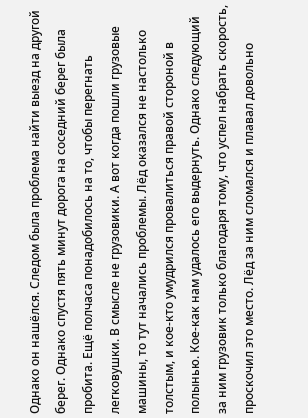Однако он нашёлся. Следом была проблема найти выезд на другой берег. Однако спустя пять минут дорога на соседний берег была пробита. Ещё полчаса понадобилось на то, чтобы перегнать легковушки. В смысле не грузовики. А вот когда пошли грузовые машины, то тут начались проблемы. Лёд оказался не настолько толстым, и кое-кто умудрился провалиться правой стороной в полынью. Кое-как нам удалось его выдернуть. Однако следующий за ним грузовик только благодаря тому, что успел набрать скорость, проскочил это место. Лёд за ним сломался и плавал довольно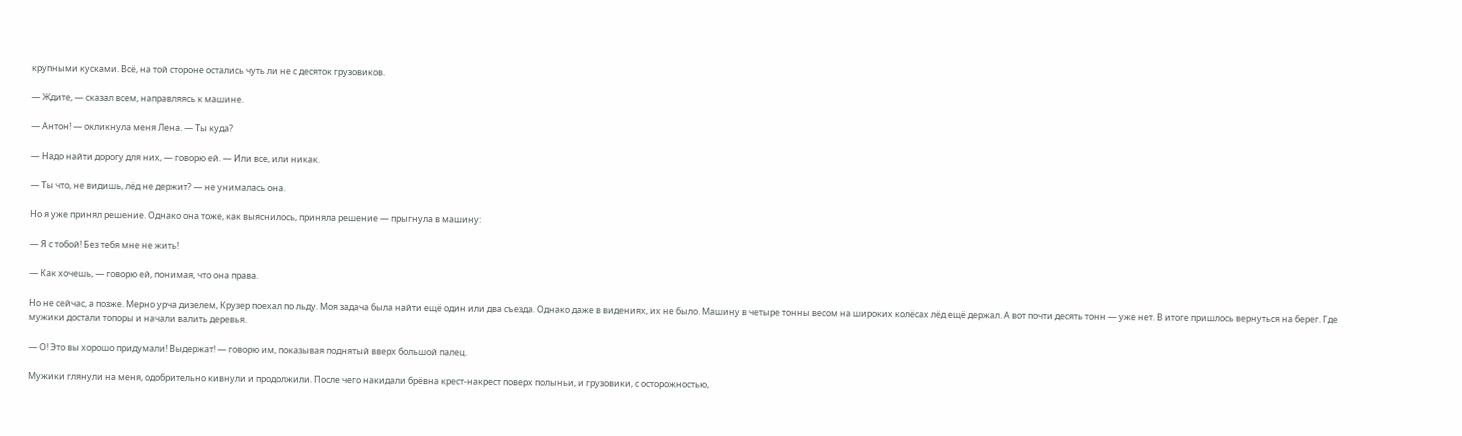крупными кусками. Всё, на той стороне остались чуть ли не с десяток грузовиков.

— Ждите, — сказал всем, направляясь к машине.

— Антон! — окликнула меня Лена. — Ты куда?

— Надо найти дорогу для них, — говорю ей. — Или все, или никак.

— Ты что, не видишь, лёд не держит? — не унималась она.

Но я уже принял решение. Однако она тоже, как выяснилось, приняла решение — прыгнула в машину:

— Я с тобой! Без тебя мне не жить!

— Как хочешь, — говорю ей, понимая, что она права.

Но не сейчас, а позже. Мерно урча дизелем, Крузер поехал по льду. Моя задача была найти ещё один или два съезда. Однако даже в видениях, их не было. Машину в четыре тонны весом на широких колёсах лёд ещё держал. А вот почти десять тонн — уже нет. В итоге пришлось вернуться на берег. Где мужики достали топоры и начали валить деревья.

— О! Это вы хорошо придумали! Выдержат! — говорю им, показывая поднятый вверх большой палец.

Мужики глянули на меня, одобрительно кивнули и продолжили. После чего накидали брёвна крест-накрест поверх полыньи, и грузовики, с осторожностью,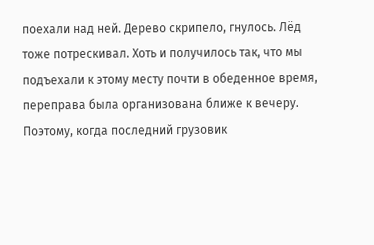поехали над ней. Дерево скрипело, гнулось. Лёд тоже потрескивал. Хоть и получилось так, что мы подъехали к этому месту почти в обеденное время, переправа была организована ближе к вечеру. Поэтому, когда последний грузовик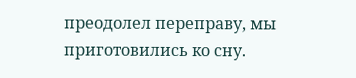преодолел переправу, мы приготовились ко сну.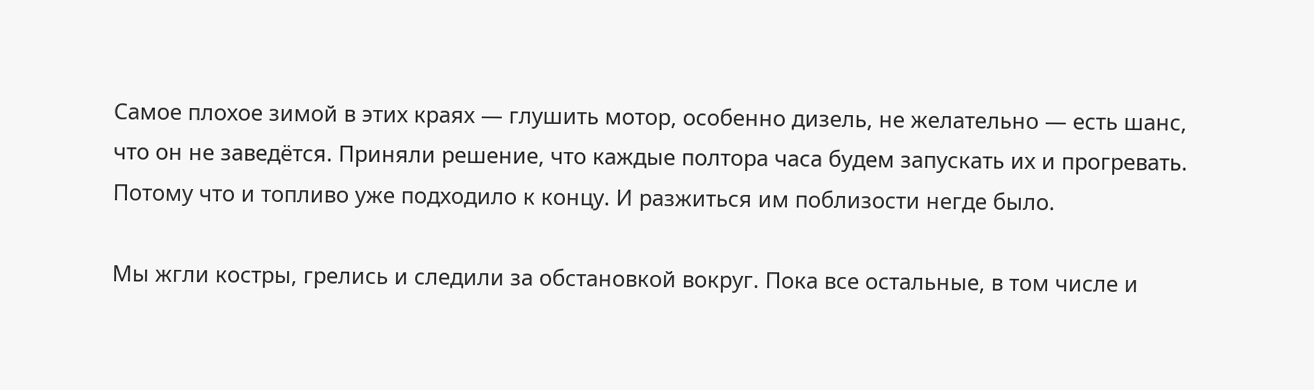Самое плохое зимой в этих краях — глушить мотор, особенно дизель, не желательно — есть шанс, что он не заведётся. Приняли решение, что каждые полтора часа будем запускать их и прогревать. Потому что и топливо уже подходило к концу. И разжиться им поблизости негде было.

Мы жгли костры, грелись и следили за обстановкой вокруг. Пока все остальные, в том числе и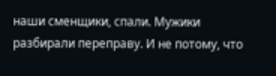наши сменщики, спали. Мужики разбирали переправу. И не потому, что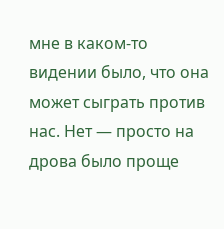мне в каком-то видении было, что она может сыграть против нас. Нет — просто на дрова было проще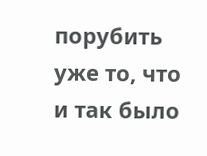порубить уже то, что и так было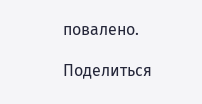повалено.

Поделиться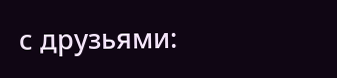с друзьями: